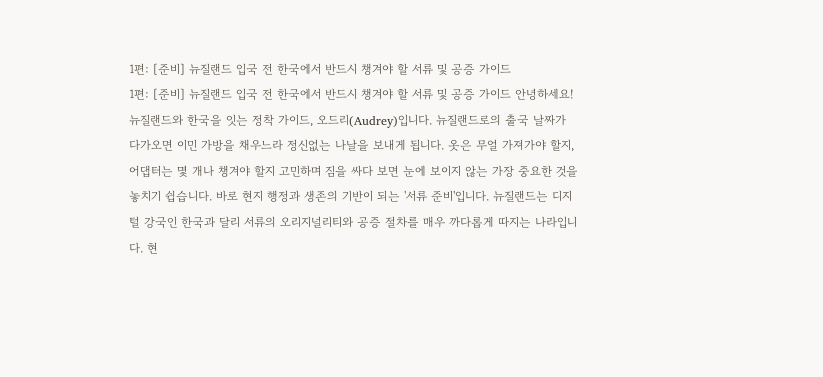1편: [준비] 뉴질랜드 입국 전 한국에서 반드시 챙겨야 할 서류 및 공증 가이드
1편: [준비] 뉴질랜드 입국 전 한국에서 반드시 챙겨야 할 서류 및 공증 가이드 안녕하세요! 뉴질랜드와 한국을 잇는 정착 가이드, 오드리(Audrey)입니다. 뉴질랜드로의 출국 날짜가 다가오면 이민 가방을 채우느라 정신없는 나날을 보내게 됩니다. 옷은 무얼 가져가야 할지, 어댑터는 몇 개나 챙겨야 할지 고민하며 짐을 싸다 보면 눈에 보이지 않는 가장 중요한 것을 놓치기 쉽습니다. 바로 현지 행정과 생존의 기반이 되는 '서류 준비'입니다. 뉴질랜드는 디지털 강국인 한국과 달리 서류의 오리지널리티와 공증 절차를 매우 까다롭게 따지는 나라입니다. 현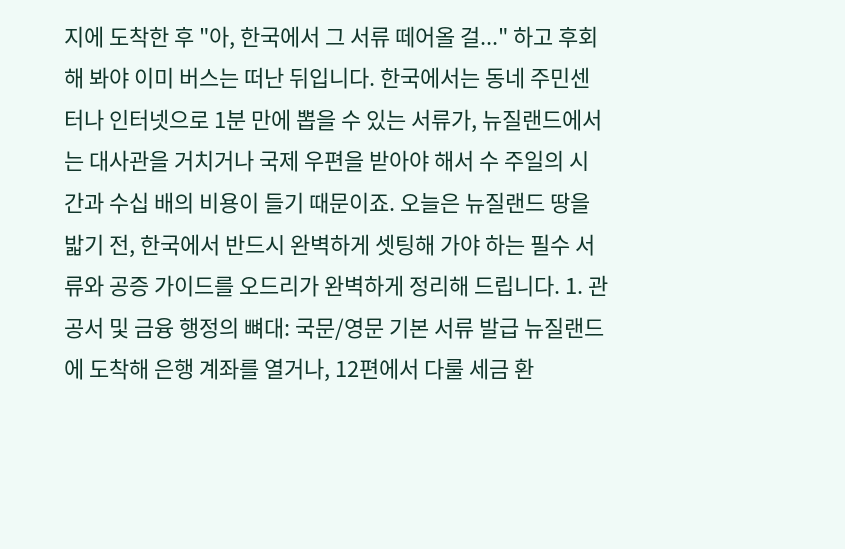지에 도착한 후 "아, 한국에서 그 서류 떼어올 걸..." 하고 후회해 봐야 이미 버스는 떠난 뒤입니다. 한국에서는 동네 주민센터나 인터넷으로 1분 만에 뽑을 수 있는 서류가, 뉴질랜드에서는 대사관을 거치거나 국제 우편을 받아야 해서 수 주일의 시간과 수십 배의 비용이 들기 때문이죠. 오늘은 뉴질랜드 땅을 밟기 전, 한국에서 반드시 완벽하게 셋팅해 가야 하는 필수 서류와 공증 가이드를 오드리가 완벽하게 정리해 드립니다. 1. 관공서 및 금융 행정의 뼈대: 국문/영문 기본 서류 발급 뉴질랜드에 도착해 은행 계좌를 열거나, 12편에서 다룰 세금 환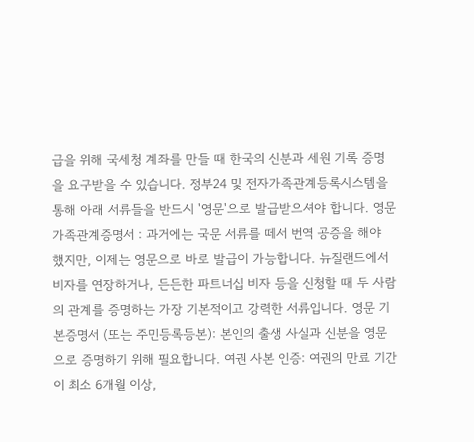급을 위해 국세청 계좌를 만들 때 한국의 신분과 세원 기록 증명을 요구받을 수 있습니다. 정부24 및 전자가족관계등록시스템을 통해 아래 서류들을 반드시 '영문'으로 발급받으셔야 합니다. 영문 가족관계증명서 : 과거에는 국문 서류를 떼서 번역 공증을 해야 했지만, 이제는 영문으로 바로 발급이 가능합니다. 뉴질랜드에서 비자를 연장하거나, 든든한 파트너십 비자 등을 신청할 때 두 사람의 관계를 증명하는 가장 기본적이고 강력한 서류입니다. 영문 기본증명서 (또는 주민등록등본): 본인의 출생 사실과 신분을 영문으로 증명하기 위해 필요합니다. 여권 사본 인증: 여권의 만료 기간이 최소 6개월 이상,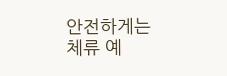안전하게는 체류 예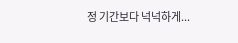정 기간보다 넉넉하게...